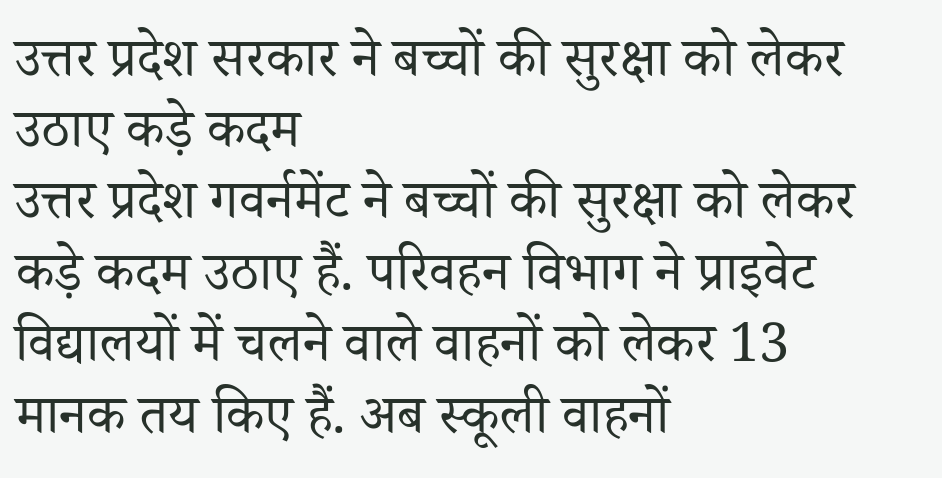उत्तर प्रदेश सरकार ने बच्चों की सुरक्षा को लेकर उठाए कड़े कदम
उत्तर प्रदेश गवर्नमेंट ने बच्चों की सुरक्षा को लेकर कड़े कदम उठाए हैं. परिवहन विभाग ने प्राइवेट विद्यालयों में चलने वाले वाहनों को लेकर 13 मानक तय किए हैं. अब स्कूली वाहनों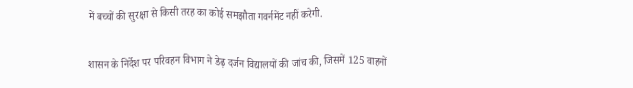में बच्चों की सुरक्षा से किसी तरह का कोई समझौता गवर्नमेंट नहीं करेगी.

शासन के निर्देश पर परिवहन विभाग ने डेढ़ दर्जन विद्यालयों की जांच की, जिसमें 125 वाहनों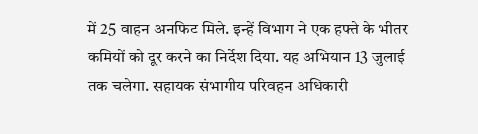में 25 वाहन अनफिट मिले. इन्हें विभाग ने एक हफ्ते के भीतर कमियों को दूर करने का निर्देश दिया. यह अभियान 13 जुलाई तक चलेगा. सहायक संभागीय परिवहन अधिकारी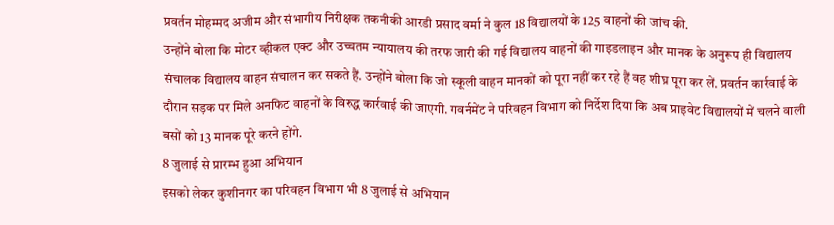प्रवर्तन मोहम्मद अजीम और संभागीय निरीक्षक तकनीकी आरडी प्रसाद वर्मा ने कुल 18 विद्यालयों के 125 वाहनों की जांच की.
उन्होंने बोला कि मोटर व्हीकल एक्ट और उच्चतम न्यायालय की तरफ जारी की गई विद्यालय वाहनों की गाइडलाइन और मानक के अनुरूप ही विद्यालय संचालक विद्यालय वाहन संचालन कर सकते हैं. उन्होंने बोला कि जो स्कूली वाहन मानकों को पूरा नहीं कर रहे हैं वह शीघ्र पूरा कर लें. प्रवर्तन कार्रवाई के दौरान सड़क पर मिले अनफिट वाहनों के विरुद्ध कार्रवाई की जाएगी. गवर्नमेंट ने परिवहन विभाग को निर्देश दिया कि अब प्राइवेट विद्यालयों में चलने वाली बसों को 13 मानक पूरे करने होंगे.
8 जुलाई से प्रारम्भ हुआ अभियान
इसको लेकर कुशीनगर का परिवहन विभाग भी 8 जुलाई से अभियान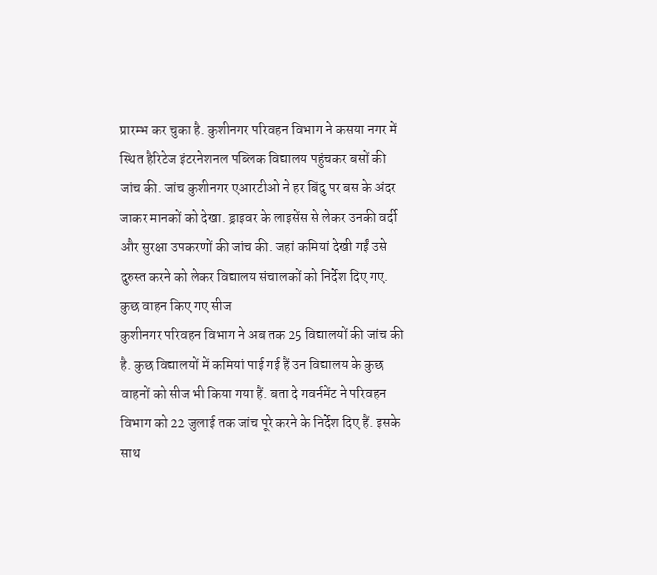प्रारम्भ कर चुका है. कुशीनगर परिवहन विभाग ने कसया नगर में स्थित हैरिटेज इंटरनेशनल पब्लिक विद्यालय पहुंचकर बसों की जांच की. जांच कुशीनगर एआरटीओ ने हर बिंदु पर बस के अंदर जाकर मानकों को देखा. ड्राइवर के लाइसेंस से लेकर उनकी वर्दी और सुरक्षा उपकरणों की जांच की. जहां कमियां देखी गईं उसे दुरुस्त करने को लेकर विद्यालय संचालकों को निर्देश दिए गए.
कुछ वाहन किए गए सीज
कुशीनगर परिवहन विभाग ने अब तक 25 विद्यालयों की जांच की है. कुछ विद्यालयों में कमियां पाई गई हैं उन विद्यालय के कुछ वाहनों को सीज भी किया गया हैं. बता दे गवर्नमेंट ने परिवहन विभाग को 22 जुलाई तक जांच पूरे करने के निर्देश दिए हैं. इसके साथ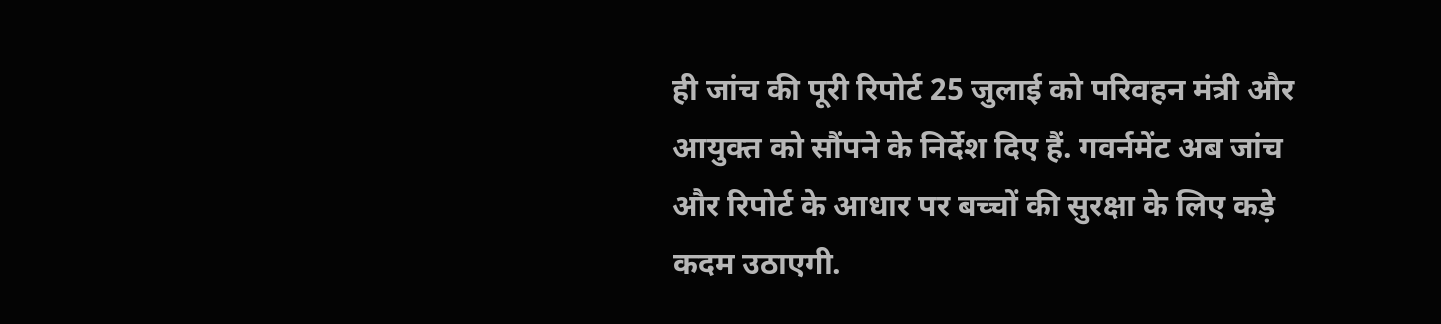ही जांच की पूरी रिपोर्ट 25 जुलाई को परिवहन मंत्री और आयुक्त को सौंपने के निर्देश दिए हैं. गवर्नमेंट अब जांच और रिपोर्ट के आधार पर बच्चों की सुरक्षा के लिए कड़े कदम उठाएगी.